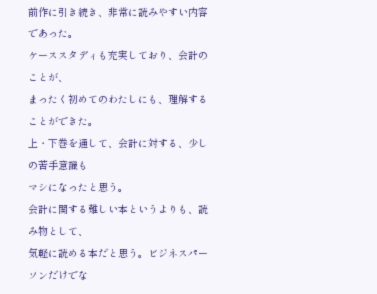前作に引き続き、非常に読みやすい内容であった。
ケーススタディも充実しており、会計のことが、
まったく初めてのわたしにも、理解することができた。
上・下巻を通して、会計に対する、少しの苦手意識も
マシになったと思う。
会計に関する難しい本というよりも、読み物として、
気軽に読める本だと思う。ビジネスパーソンだけでな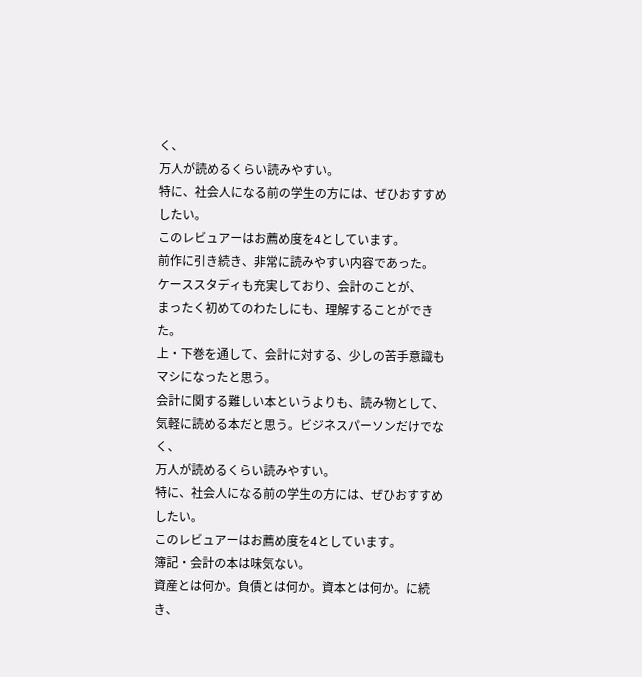く、
万人が読めるくらい読みやすい。
特に、社会人になる前の学生の方には、ぜひおすすめしたい。
このレビュアーはお薦め度を4としています。
前作に引き続き、非常に読みやすい内容であった。
ケーススタディも充実しており、会計のことが、
まったく初めてのわたしにも、理解することができた。
上・下巻を通して、会計に対する、少しの苦手意識も
マシになったと思う。
会計に関する難しい本というよりも、読み物として、
気軽に読める本だと思う。ビジネスパーソンだけでなく、
万人が読めるくらい読みやすい。
特に、社会人になる前の学生の方には、ぜひおすすめしたい。
このレビュアーはお薦め度を4としています。
簿記・会計の本は味気ない。
資産とは何か。負債とは何か。資本とは何か。に続き、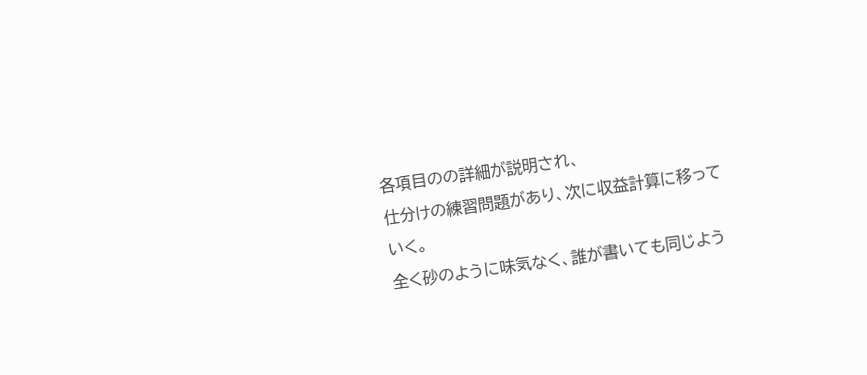各項目のの詳細が説明され、
仕分けの練習問題があり、次に収益計算に移っていく。
全く砂のように味気なく、誰が書いても同じよう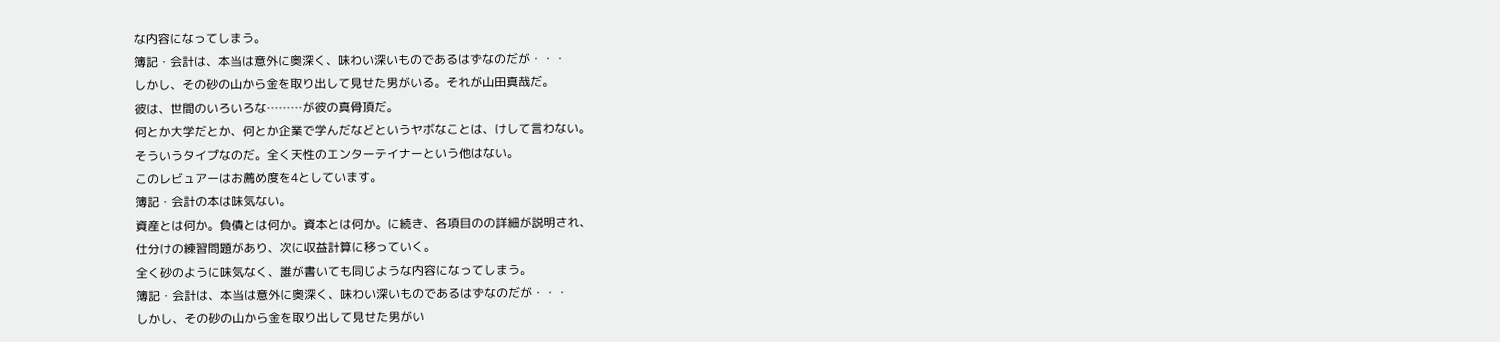な内容になってしまう。
簿記・会計は、本当は意外に奥深く、味わい深いものであるはずなのだが・・・
しかし、その砂の山から金を取り出して見せた男がいる。それが山田真哉だ。
彼は、世間のいろいろな………が彼の真骨頂だ。
何とか大学だとか、何とか企業で学んだなどというヤボなことは、けして言わない。
そういうタイプなのだ。全く天性のエンターテイナーという他はない。
このレビュアーはお薦め度を4としています。
簿記・会計の本は味気ない。
資産とは何か。負債とは何か。資本とは何か。に続き、各項目のの詳細が説明され、
仕分けの練習問題があり、次に収益計算に移っていく。
全く砂のように味気なく、誰が書いても同じような内容になってしまう。
簿記・会計は、本当は意外に奥深く、味わい深いものであるはずなのだが・・・
しかし、その砂の山から金を取り出して見せた男がい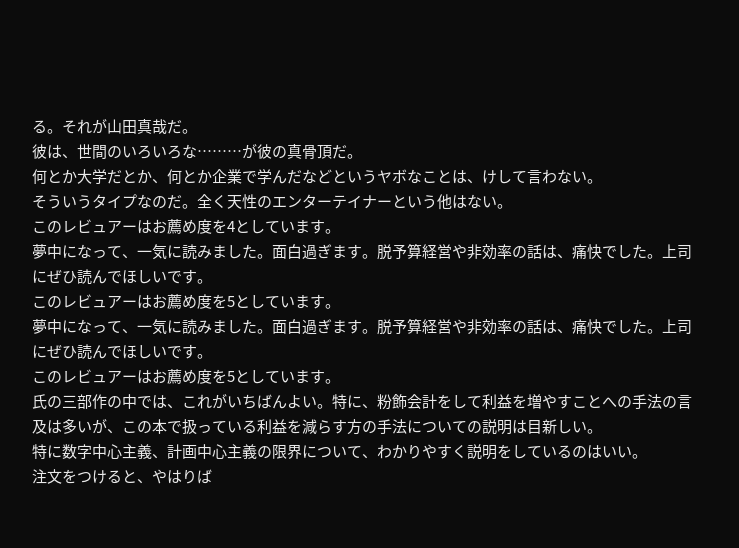る。それが山田真哉だ。
彼は、世間のいろいろな………が彼の真骨頂だ。
何とか大学だとか、何とか企業で学んだなどというヤボなことは、けして言わない。
そういうタイプなのだ。全く天性のエンターテイナーという他はない。
このレビュアーはお薦め度を4としています。
夢中になって、一気に読みました。面白過ぎます。脱予算経営や非効率の話は、痛快でした。上司にぜひ読んでほしいです。
このレビュアーはお薦め度を5としています。
夢中になって、一気に読みました。面白過ぎます。脱予算経営や非効率の話は、痛快でした。上司にぜひ読んでほしいです。
このレビュアーはお薦め度を5としています。
氏の三部作の中では、これがいちばんよい。特に、粉飾会計をして利益を増やすことへの手法の言及は多いが、この本で扱っている利益を減らす方の手法についての説明は目新しい。
特に数字中心主義、計画中心主義の限界について、わかりやすく説明をしているのはいい。
注文をつけると、やはりば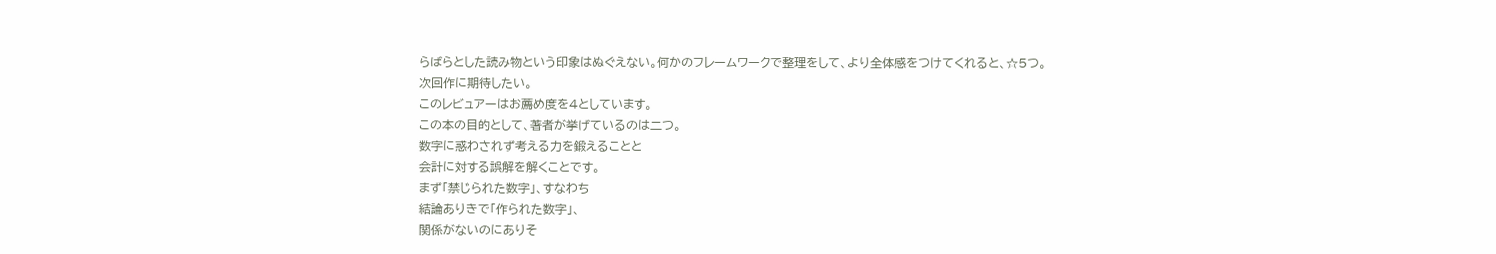らばらとした読み物という印象はぬぐえない。何かのフレームワークで整理をして、より全体感をつけてくれると、☆5つ。
次回作に期待したい。
このレビュアーはお薦め度を4としています。
この本の目的として、著者が挙げているのは二つ。
数字に惑わされず考える力を鍛えることと
会計に対する誤解を解くことです。
まず「禁じられた数字」、すなわち
結論ありきで「作られた数字」、
関係がないのにありそ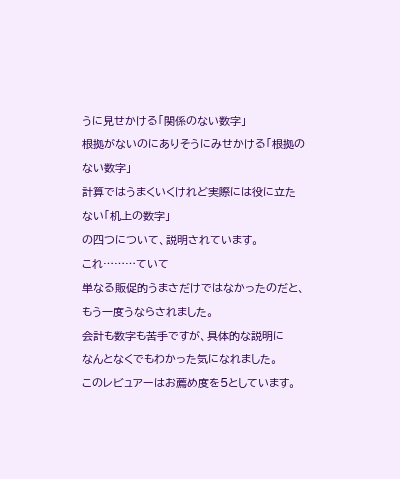うに見せかける「関係のない数字」
根拠がないのにありそうにみせかける「根拠のない数字」
計算ではうまくいくけれど実際には役に立たない「机上の数字」
の四つについて、説明されています。
これ………ていて
単なる販促的うまさだけではなかったのだと、もう一度うならされました。
会計も数字も苦手ですが、具体的な説明に
なんとなくでもわかった気になれました。
このレビュアーはお薦め度を5としています。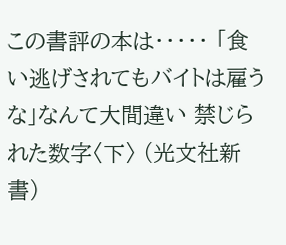この書評の本は・・・・・ 「食い逃げされてもバイトは雇うな」なんて大間違い 禁じられた数字〈下〉 (光文社新書)